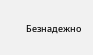Безнадежно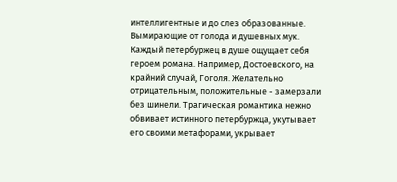интеллигентные и до слез образованные. Вымирающие от голода и душевных мук. Каждый петербуржец в душе ощущает себя героем романа. Например, Достоевского, на крайний случай, Гоголя. Желательно отрицательным, положительные - замерзали без шинели. Трагическая романтика нежно обвивает истинного петербуржца, укутывает его своими метафорами, укрывает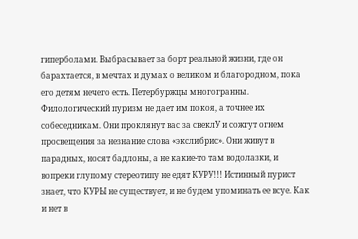гиперболами. Выбрасывает за борт реальной жизни, где он барахтается, в мечтах и думах о великом и благородном, пока его детям нечего есть. Петербуржцы многогранны. Филологический пуризм не дает им покоя, а точнее их собеседникам. Они проклянут вас за свеклУ и сожгут огнем просвещения за незнание слова «экслибрис». Они живут в парадных, носят бадлоны, а не какие-то там водолазки, и вопреки глупому стереотипу не едят КУРУ!!! Истинный пурист знает, что КУРЫ не существует, и не будем упоминать ее всуе. Как и нет в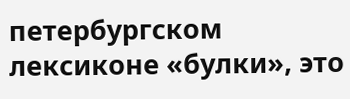петербургском лексиконе «булки», это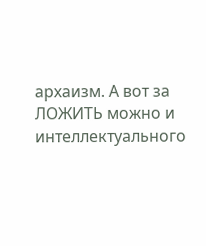архаизм. А вот за ЛОЖИТЬ можно и интеллектуального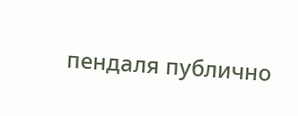пендаля публично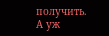получить. А уж